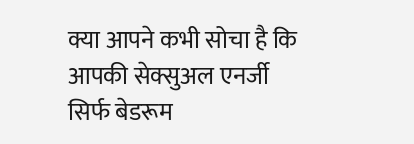क्या आपने कभी सोचा है कि आपकी सेक्सुअल एनर्जी सिर्फ बेडरूम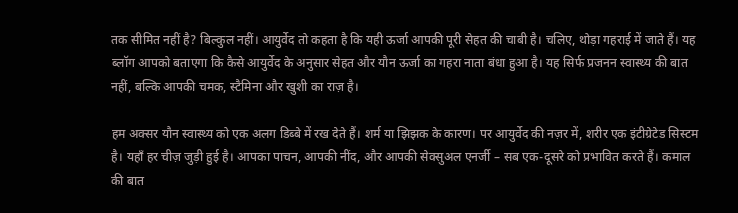तक सीमित नहीं है? बिल्कुल नहीं। आयुर्वेद तो कहता है कि यही ऊर्जा आपकी पूरी सेहत की चाबी है। चलिए, थोड़ा गहराई में जाते हैं। यह ब्लॉग आपको बताएगा कि कैसे आयुर्वेद के अनुसार सेहत और यौन ऊर्जा का गहरा नाता बंधा हुआ है। यह सिर्फ प्रजनन स्वास्थ्य की बात नहीं, बल्कि आपकी चमक, स्टैमिना और खुशी का राज़ है।

हम अक्सर यौन स्वास्थ्य को एक अलग डिब्बे में रख देते हैं। शर्म या झिझक के कारण। पर आयुर्वेद की नज़र में, शरीर एक इंटीग्रेटेड सिस्टम है। यहाँ हर चीज़ जुड़ी हुई है। आपका पाचन, आपकी नींद, और आपकी सेक्सुअल एनर्जी – सब एक-दूसरे को प्रभावित करते हैं। कमाल की बात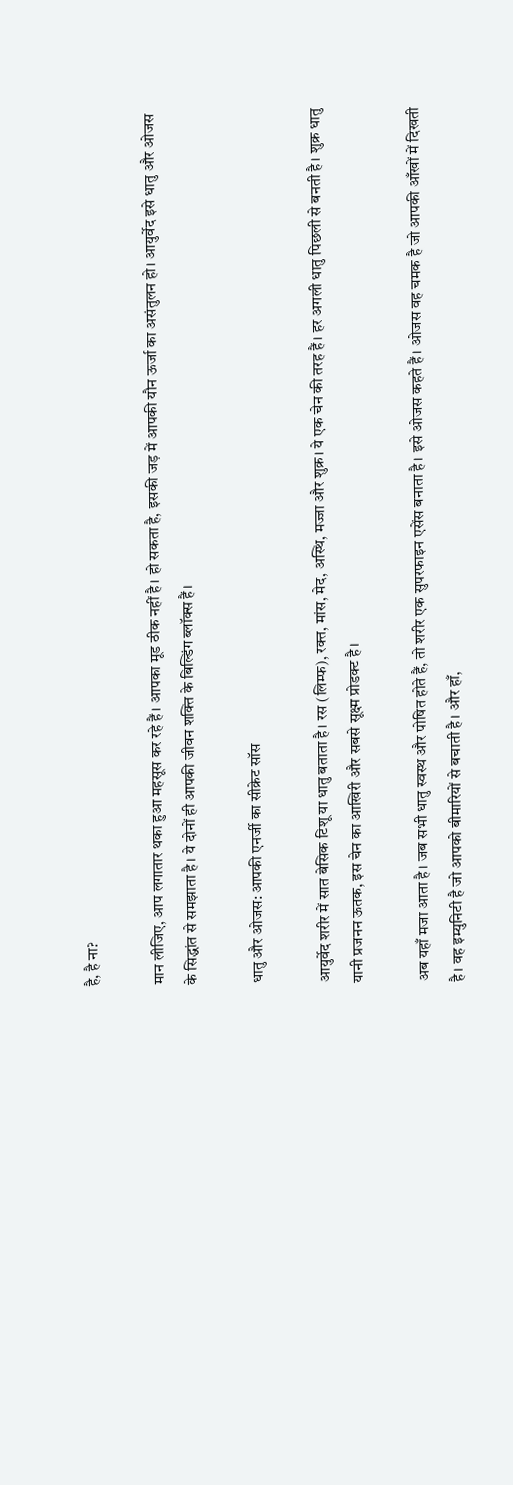है, है ना?

मान लीजिए, आप लगातार थका हुआ महसूस कर रहे हैं। आपका मूड ठीक नहीं है। हो सकता है, इसकी जड़ में आपकी यौन ऊर्जा का असंतुलन हो। आयुर्वेद इसे धातु और ओजस के सिद्धांत से समझाता है। ये दोनों ही आपकी जीवन शक्ति के बिल्डिंग ब्लॉक्स हैं।

धातु और ओजस: आपकी एनर्जी का सीक्रेट सॉस

आयुर्वेद शरीर में सात बेसिक टिशू या धातु बताता है। रस (लिम्फ), रक्त, मांस, मेद, अस्थि, मज्जा और शुक्र। ये एक चेन की तरह हैं। हर अगली धातु पिछली से बनती है। शुक्र धातु यानी प्रजनन ऊतक, इस चेन का आखिरी और सबसे सूक्ष्म प्रोडक्ट है।

अब यहाँ मजा आता है। जब सभी धातु स्वस्थ और पोषित होते हैं, तो शरीर एक सुपरफाइन एसेंस बनाता है। इसे ओजस कहते हैं। ओजस वह चमक है जो आपकी आँखों में दिखती है। वह इम्युनिटी है जो आपको बीमारियों से बचाती है। और हाँ,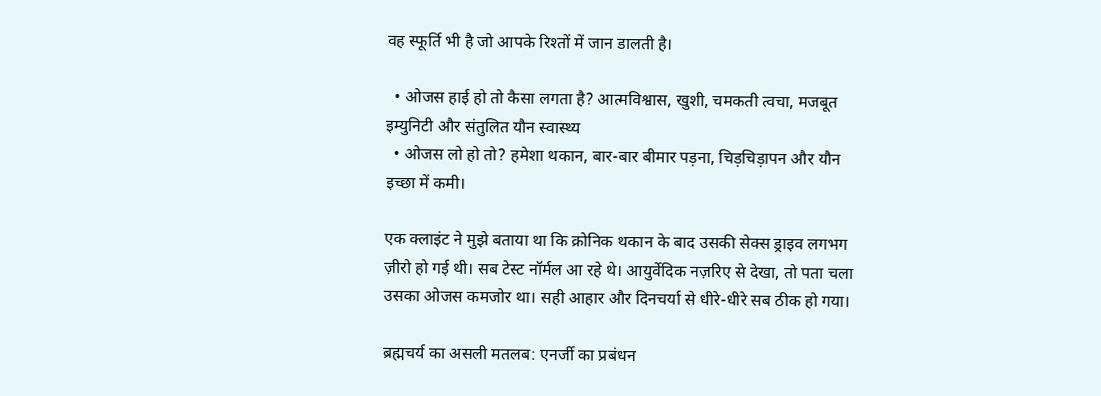वह स्फूर्ति भी है जो आपके रिश्तों में जान डालती है।

  • ओजस हाई हो तो कैसा लगता है? आत्मविश्वास, खुशी, चमकती त्वचा, मजबूत इम्युनिटी और संतुलित यौन स्वास्थ्य
  • ओजस लो हो तो? हमेशा थकान, बार-बार बीमार पड़ना, चिड़चिड़ापन और यौन इच्छा में कमी।

एक क्लाइंट ने मुझे बताया था कि क्रोनिक थकान के बाद उसकी सेक्स ड्राइव लगभग ज़ीरो हो गई थी। सब टेस्ट नॉर्मल आ रहे थे। आयुर्वेदिक नज़रिए से देखा, तो पता चला उसका ओजस कमजोर था। सही आहार और दिनचर्या से धीरे-धीरे सब ठीक हो गया।

ब्रह्मचर्य का असली मतलब: एनर्जी का प्रबंधन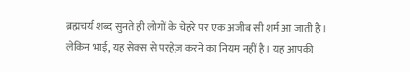ब्रह्मचर्य शब्द सुनते ही लोगों के चेहरे पर एक अजीब सी शर्म आ जाती है। लेकिन भाई, यह सेक्स से परहेज़ करने का नियम नहीं है। यह आपकी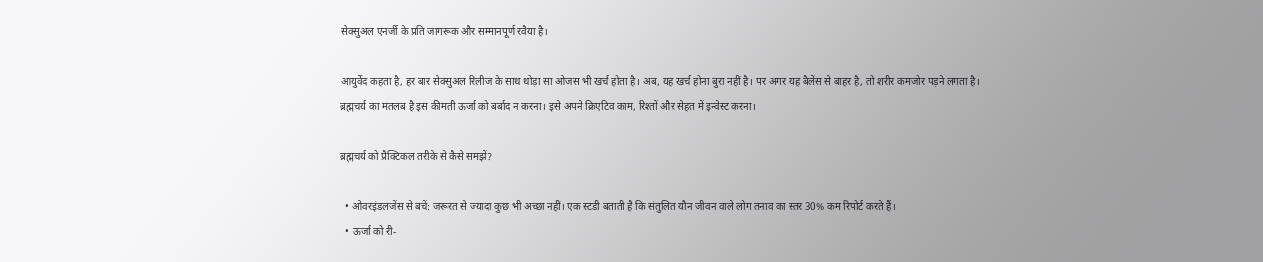सेक्सुअल एनर्जी के प्रति जागरूक और सम्मानपूर्ण रवैया है।

आयुर्वेद कहता है, हर बार सेक्सुअल रिलीज के साथ थोड़ा सा ओजस भी खर्च होता है। अब, यह खर्च होना बुरा नहीं है। पर अगर यह बैलेंस से बाहर है, तो शरीर कमजोर पड़ने लगता है। ब्रह्मचर्य का मतलब है इस कीमती ऊर्जा को बर्बाद न करना। इसे अपने क्रिएटिव काम, रिश्तों और सेहत में इन्वेस्ट करना।

ब्रह्मचर्य को प्रैक्टिकल तरीके से कैसे समझें?

  • ओवरइंडलजेंस से बचें: जरूरत से ज्यादा कुछ भी अच्छा नहीं। एक स्टडी बताती है कि संतुलित यौन जीवन वाले लोग तनाव का स्तर 30% कम रिपोर्ट करते हैं।
  • ऊर्जा को री-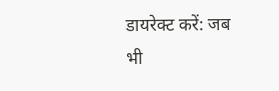डायरेक्ट करें: जब भी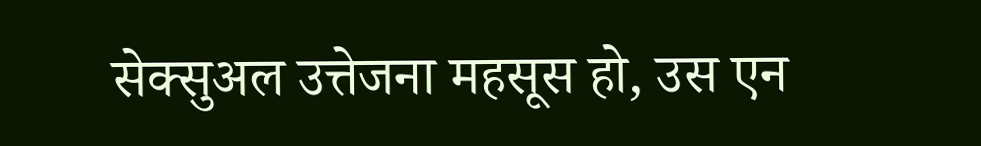सेक्सुअल उत्तेजना महसूस हो, उस एन